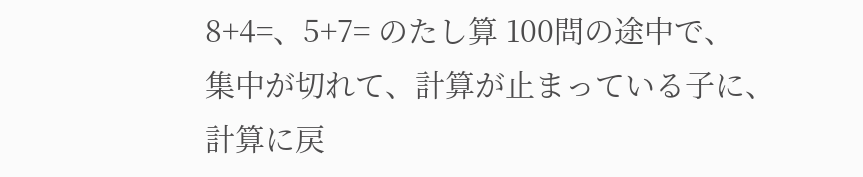8+4=、5+7= のたし算 100問の途中で、
集中が切れて、計算が止まっている子に、
計算に戻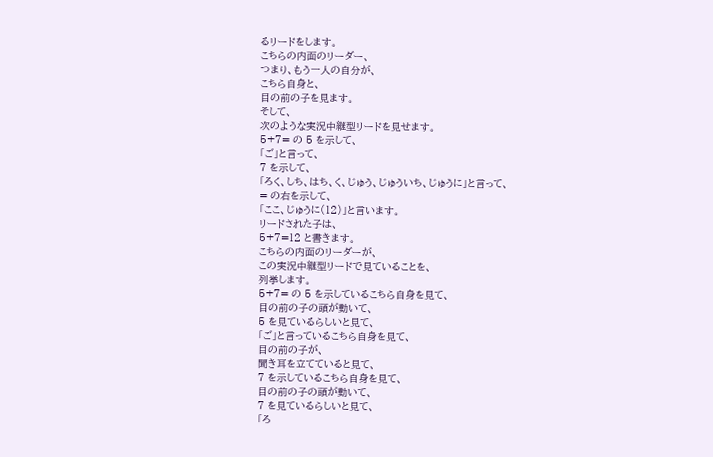るリードをします。
こちらの内面のリーダー、
つまり、もう一人の自分が、
こちら自身と、
目の前の子を見ます。
そして、
次のような実況中継型リードを見せます。
5+7= の 5 を示して、
「ご」と言って、
7 を示して、
「ろく、しち、はち、く、じゅう、じゅういち、じゅうに」と言って、
= の右を示して、
「ここ、じゅうに(12)」と言います。
リードされた子は、
5+7=12 と書きます。
こちらの内面のリーダーが、
この実況中継型リードで見ていることを、
列挙します。
5+7= の 5 を示しているこちら自身を見て、
目の前の子の頭が動いて、
5 を見ているらしいと見て、
「ご」と言っているこちら自身を見て、
目の前の子が、
聞き耳を立てていると見て、
7 を示しているこちら自身を見て、
目の前の子の頭が動いて、
7 を見ているらしいと見て、
「ろ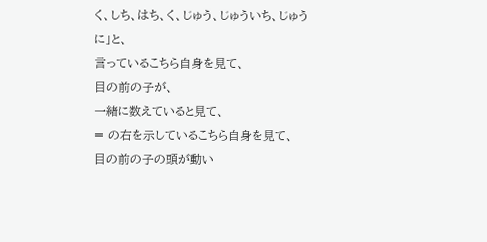く、しち、はち、く、じゅう、じゅういち、じゅうに」と、
言っているこちら自身を見て、
目の前の子が、
一緒に数えていると見て、
= の右を示しているこちら自身を見て、
目の前の子の頭が動い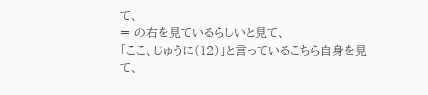て、
= の右を見ているらしいと見て、
「ここ、じゅうに(12)」と言っているこちら自身を見て、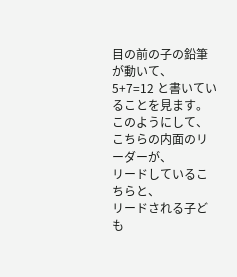目の前の子の鉛筆が動いて、
5+7=12 と書いていることを見ます。
このようにして、
こちらの内面のリーダーが、
リードしているこちらと、
リードされる子ども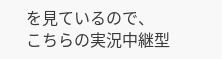を見ているので、
こちらの実況中継型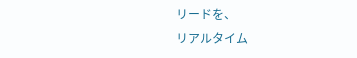リードを、
リアルタイム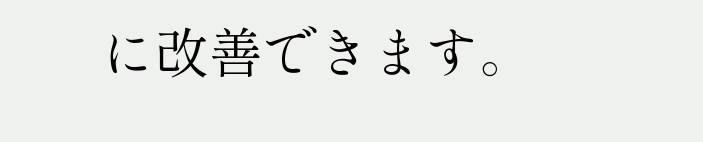に改善できます。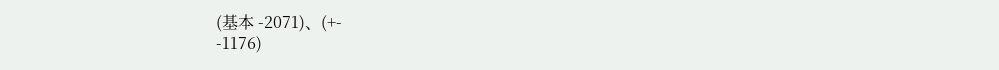(基本 -2071)、(+-
-1176)